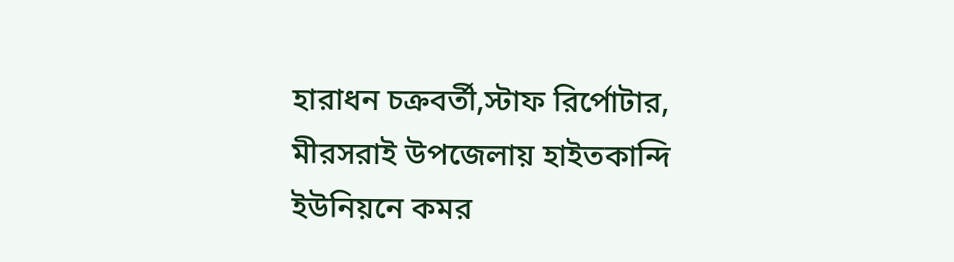হারাধন চক্রবর্তী,স্টাফ রির্পোটার,
মীরসরাই উপজেলায় হাইতকান্দি ইউনিয়নে কমর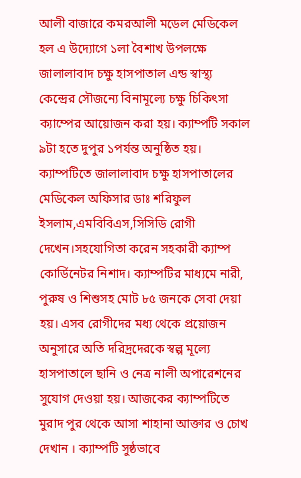আলী বাজারে কমরআলী মডেল মেডিকেল হল এ উদ্যোগে ১লা বৈশাখ উপলক্ষে জালালাবাদ চক্ষু হাসপাতাল এন্ড স্বাস্থ্য কেন্দ্রের সৌজন্যে বিনামূল্যে চক্ষু চিকিৎসা ক্যাম্পের আয়োজন করা হয়। ক্যাম্পটি সকাল ৯টা হতে দুপুর ১পর্যন্ত অনুষ্ঠিত হয়। ক্যাম্পটিতে জালালাবাদ চক্ষু হাসপাতালের মেডিকেল অফিসার ডাঃ শরিফুল ইসলাম,এমবিবিএস,সিসিডি রোগী দেখেন।সহযোগিতা করেন সহকারী ক্যাম্প কোর্ডিনেটর নিশাদ। ক্যাম্পটির মাধ্যমে নারী, পুরুষ ও শিশুসহ মোট ৮৫ জনকে সেবা দেয়া হয়। এসব রোগীদের মধ্য থেকে প্রয়োজন অনুসারে অতি দরিদ্রদেরকে স্বল্প মূল্যে হাসপাতালে ছানি ও নেত্র নালী অপারেশনের সুযোগ দেওয়া হয়। আজকের ক্যাম্পটিতে মুরাদ পুর থেকে আসা শাহানা আক্তার ও চোখ দেখান । ক্যাম্পটি সুষ্ঠভাবে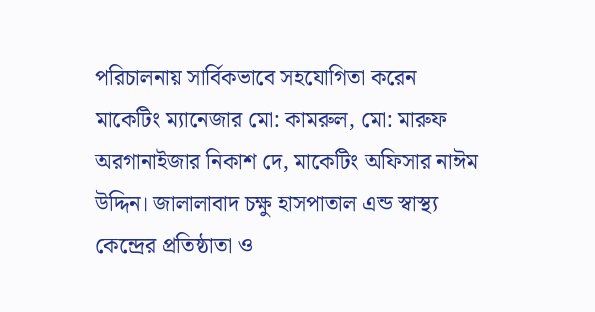পরিচালনায় সার্বিকভাবে সহযোগিতা করেন মাকেটিং ম্যানেজার মো: কামরুল, মো: মারুফ অরগানাইজার নিকাশ দে, মাকেটিং অফিসার নাঈম উদ্দিন। জালালাবাদ চক্ষু হাসপাতাল এন্ড স্বাস্থ্য কেন্দ্রের প্রতিষ্ঠাতা ও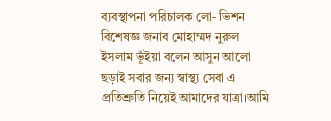ব্যবস্থাপনা পরিচালক লো- ভিশন বিশেষজ্ঞ জনাব মোহাম্মদ নুরুল ইসলাম ভূঁইয়া বলেন আসুন আলো ছড়াই সবার জন্য স্বাস্থ্য সেবা এ প্রতিশ্রুতি নিয়েই আমাদের যাত্রা।আমি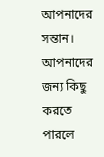আপনাদের সন্তান। আপনাদের জন্য কিছু করতে পারলে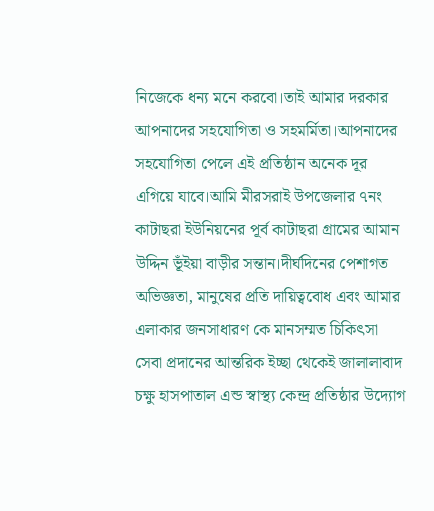নিজেকে ধন্য মনে করবো।তাই আমার দরকার আপনাদের সহযোগিতা ও সহমর্মিতা।আপনাদের সহযোগিতা পেলে এই প্রতিষ্ঠান অনেক দূর এগিয়ে যাবে।আমি মীরসরাই উপজেলার ৭নং কাটাছরা ইউনিয়নের পূর্ব কাটাছরা গ্রামের আমান উদ্দিন ভূঁইয়া বাড়ীর সন্তান।দীর্ঘদিনের পেশাগত অভিজ্ঞতা, মানুষের প্রতি দায়িত্ববোধ এবং আমার এলাকার জনসাধারণ কে মানসম্মত চিকিৎসা সেবা প্রদানের আন্তরিক ইচ্ছা থেকেই জালালাবাদ চক্ষু হাসপাতাল এন্ড স্বাস্থ্য কেন্দ্র প্রতিষ্ঠার উদ্যোগ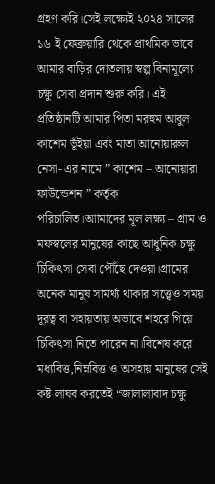গ্রহণ করি।সেই লক্ষ্যেই ২০২৪ সালের ১৬ ই ফেব্রুয়ারি থেকে প্রাথমিক ভাবে আমার বাড়ির দোতলায় স্বল্প বিনামূল্যে চক্ষু সেবা প্রদান শুরু করি। এই প্রতিষ্ঠানটি আমার পিতা মরহুম আবুল কাশেম ভূঁইয়া এবং মাতা আনোয়ারুল নেসা- এর নামে ” কাশেম – আনোয়ারা ফাউন্ডেশন ” কর্তৃক পরিচালিত।আামাদের মূল লক্ষ্য – গ্রাম ও মফস্বলের মানুষের কাছে আধুনিক চক্ষু চিকিৎসা সেবা পৌঁছে দেওয়া।গ্রামের অনেক মানুষ সামর্থ্য থাকার সত্ত্বেও সময় দূরত্ব বা সহায়তায় অভাবে শহরে গিয়ে চিকিৎসা নিতে পারেন না।বিশেষ করে মধ্যবিত্ত,নিম্নবিত্ত ও অসহায় মানুষের সেই কষ্ট লাঘব করতেই “জালালাবাদ চক্ষু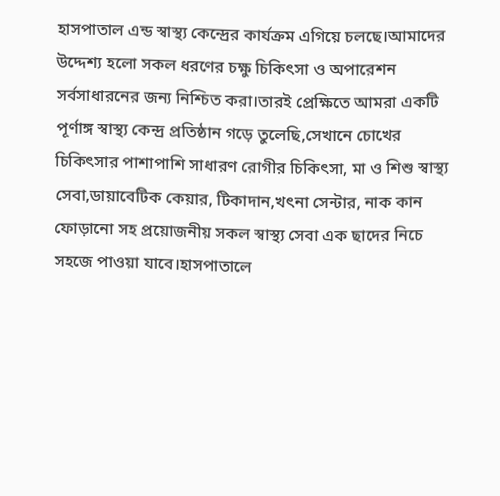হাসপাতাল এন্ড স্বাস্থ্য কেন্দ্রের কার্যক্রম এগিয়ে চলছে।আমাদের উদ্দেশ্য হলো সকল ধরণের চক্ষু চিকিৎসা ও অপারেশন সর্বসাধারনের জন্য নিশ্চিত করা।তারই প্রেক্ষিতে আমরা একটি পূর্ণাঙ্গ স্বাস্থ্য কেন্দ্র প্রতিষ্ঠান গড়ে তুলেছি,সেখানে চোখের চিকিৎসার পাশাপাশি সাধারণ রোগীর চিকিৎসা, মা ও শিশু স্বাস্থ্য সেবা,ডায়াবেটিক কেয়ার, টিকাদান,খৎনা সেন্টার, নাক কান ফোড়ানো সহ প্রয়োজনীয় সকল স্বাস্থ্য সেবা এক ছাদের নিচে সহজে পাওয়া যাবে।হাসপাতালে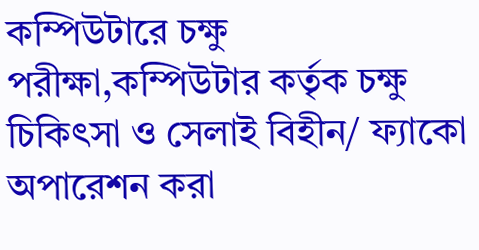কম্পিউটারে চক্ষু পরীক্ষা,কম্পিউটার কর্তৃক চক্ষু চিকিৎসা ও সেলাই বিহীন/ ফ্যাকো অপারেশন করা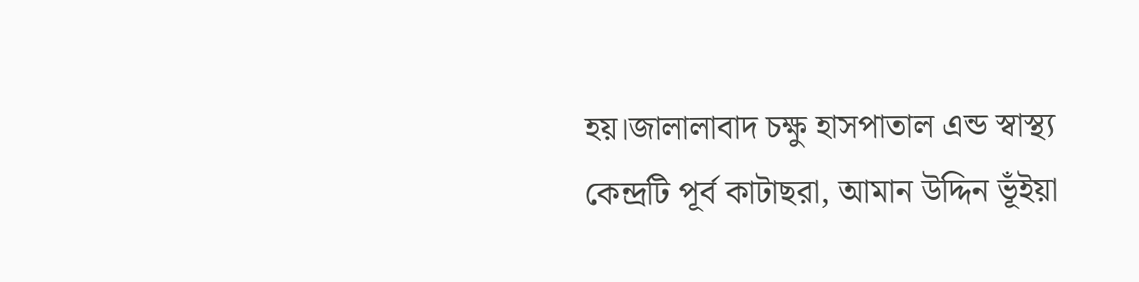হয়।জালালাবাদ চক্ষু হাসপাতাল এন্ড স্বাস্থ্য কেন্দ্রটি পূর্ব কাটাছরা, আমান উদ্দিন ভূঁইয়া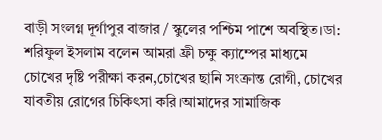বাড়ী সংলগ্ন দূর্গাপুর বাজার / স্কুলের পশ্চিম পাশে অবস্থিত।ডা: শরিফুল ইসলাম বলেন আমরা ফ্রী চক্ষু ক্যাম্পের মাধ্যমে চোখের দৃষ্টি পরীক্ষা করন,চোখের ছানি সংক্রান্ত রোগী, চোখের যাবতীয় রোগের চিকিৎসা করি।আমাদের সামাজিক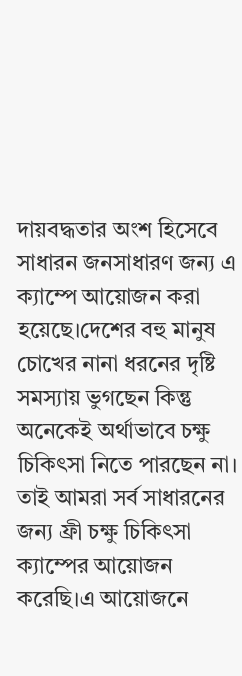দায়বদ্ধতার অংশ হিসেবে সাধারন জনসাধারণ জন্য এ ক্যাম্পে আয়োজন করা হয়েছে।দেশের বহু মানুষ চোখের নানা ধরনের দৃষ্টি সমস্যায় ভুগছেন কিন্তু অনেকেই অর্থাভাবে চক্ষু চিকিৎসা নিতে পারছেন না। তাই আমরা সর্ব সাধারনের জন্য ফ্রী চক্ষু চিকিৎসা ক্যাম্পের আয়োজন করেছি।এ আয়োজনে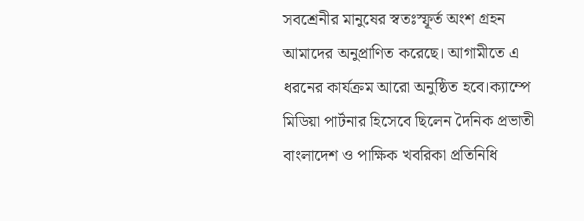সবশ্রেনীর মানুষের স্বতঃস্ফূর্ত অংশ গ্রহন আমাদের অনুপ্রাণিত করেছে। আগামীতে এ ধরনের কার্যক্রম আরো অনুষ্ঠিত হবে।ক্যাম্পে মিডিয়া পার্টনার হিসেবে ছিলেন দৈনিক প্রভাতী বাংলাদেশ ও পাক্ষিক খবরিকা প্রতিনিধি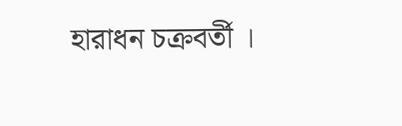হারাধন চক্রবর্তী ।